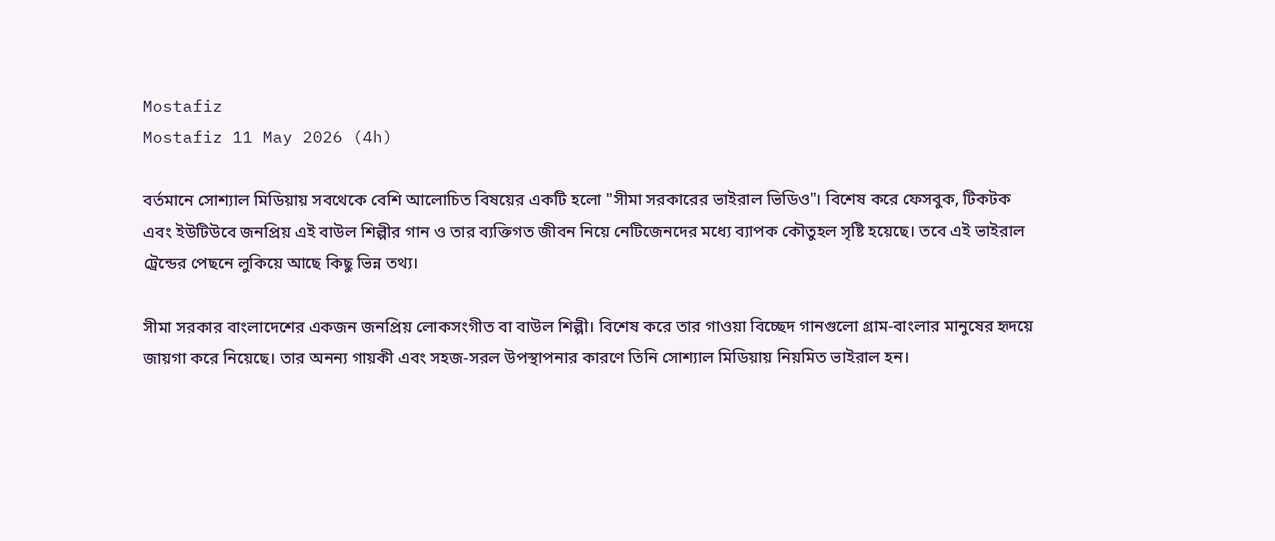Mostafiz
Mostafiz 11 May 2026 (4h)

বর্তমানে সোশ্যাল মিডিয়ায় সবথেকে বেশি আলোচিত বিষয়ের একটি হলো "সীমা সরকারের ভাইরাল ভিডিও"। বিশেষ করে ফেসবুক, টিকটক এবং ইউটিউবে জনপ্রিয় এই বাউল শিল্পীর গান ও তার ব্যক্তিগত জীবন নিয়ে নেটিজেনদের মধ্যে ব্যাপক কৌতুহল সৃষ্টি হয়েছে। তবে এই ভাইরাল ট্রেন্ডের পেছনে লুকিয়ে আছে কিছু ভিন্ন তথ্য।

সীমা সরকার বাংলাদেশের একজন জনপ্রিয় লোকসংগীত বা বাউল শিল্পী। বিশেষ করে তার গাওয়া বিচ্ছেদ গানগুলো গ্রাম-বাংলার মানুষের হৃদয়ে জায়গা করে নিয়েছে। তার অনন্য গায়কী এবং সহজ-সরল উপস্থাপনার কারণে তিনি সোশ্যাল মিডিয়ায় নিয়মিত ভাইরাল হন।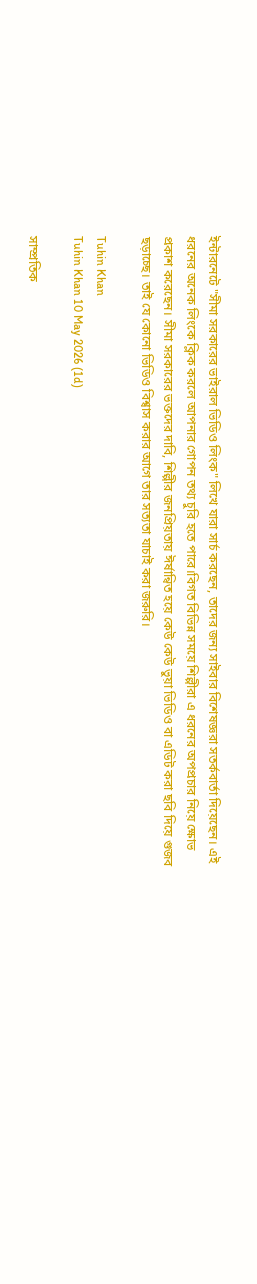ইন্টারনেটে "সীমা সরকারের ভাইরাল ভিডিও লিংক" লিখে যারা সার্চ করছেন, তাদের জন্য সাইবার বিশেষজ্ঞরা সতর্কবার্তা দিয়েছেন। এই ধরনের অনেক লিংকে ক্লিক করলে আপনার গোপন তথ্য চুরি হতে পারে।বিগত বিভিন্ন সময়ে শিল্পীরা এ ধরনের অপপ্রচার নিয়ে ক্ষোভ প্রকাশ করেছেন। সীমা সরকারের ভক্তদের দাবি, শিল্পীর জনপ্রিয়তায় ঈর্ষান্বিত হয়ে কেউ কেউ ভুয়া ভিডিও বা এডিট করা ছবি দিয়ে গুজব ছড়াচ্ছে। তাই যে কোনো ভিডিও বিশ্বাস করার আগে তার সত্যতা যাচাই করা জরুরি।

Tuhin Khan
Tuhin Khan 10 May 2026 (1d)

সাম্প্রতিক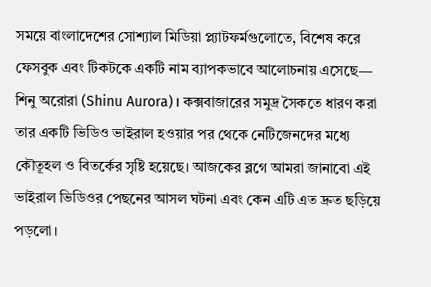সময়ে বাংলাদেশের সোশ্যাল মিডিয়া প্ল্যাটফর্মগুলোতে, বিশেষ করে ফেসবুক এবং টিকটকে একটি নাম ব্যাপকভাবে আলোচনায় এসেছে— শিনু অরোরা (Shinu Aurora)। কক্সবাজারের সমুদ্র সৈকতে ধারণ করা তার একটি ভিডিও ভাইরাল হওয়ার পর থেকে নেটিজেনদের মধ্যে কৌতূহল ও বিতর্কের সৃষ্টি হয়েছে। আজকের ব্লগে আমরা জানাবো এই ভাইরাল ভিডিওর পেছনের আসল ঘটনা এবং কেন এটি এত দ্রুত ছড়িয়ে পড়লো।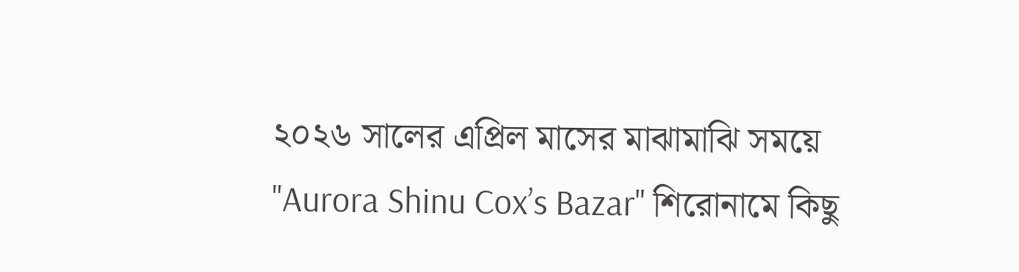২০২৬ সালের এপ্রিল মাসের মাঝামাঝি সময়ে "Aurora Shinu Cox’s Bazar" শিরোনামে কিছু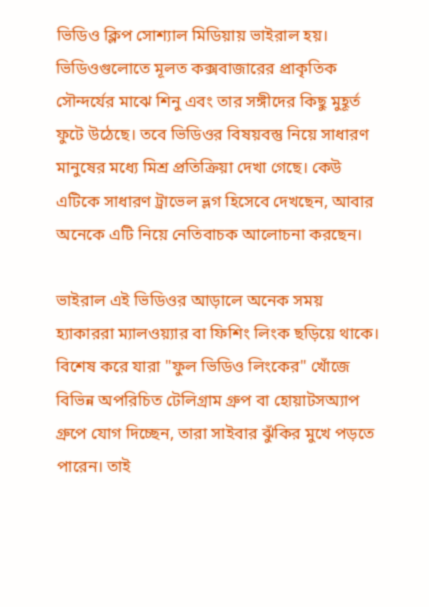ভিডিও ক্লিপ সোশ্যাল মিডিয়ায় ভাইরাল হয়। ভিডিওগুলোতে মূলত কক্সবাজারের প্রাকৃতিক সৌন্দর্যের মাঝে শিনু এবং তার সঙ্গীদের কিছু মুহূর্ত ফুটে উঠেছে। তবে ভিডিওর বিষয়বস্তু নিয়ে সাধারণ মানুষের মধ্যে মিশ্র প্রতিক্রিয়া দেখা গেছে। কেউ এটিকে সাধারণ ট্রাভেল ভ্লগ হিসেবে দেখছেন, আবার অনেকে এটি নিয়ে নেতিবাচক আলোচনা করছেন।

ভাইরাল এই ভিডিওর আড়ালে অনেক সময় হ্যাকাররা ম্যালওয়্যার বা ফিশিং লিংক ছড়িয়ে থাকে। বিশেষ করে যারা "ফুল ভিডিও লিংকের" খোঁজে বিভিন্ন অপরিচিত টেলিগ্রাম গ্রুপ বা হোয়াটসঅ্যাপ গ্রুপে যোগ দিচ্ছেন, তারা সাইবার ঝুঁকির মুখে পড়তে পারেন। তাই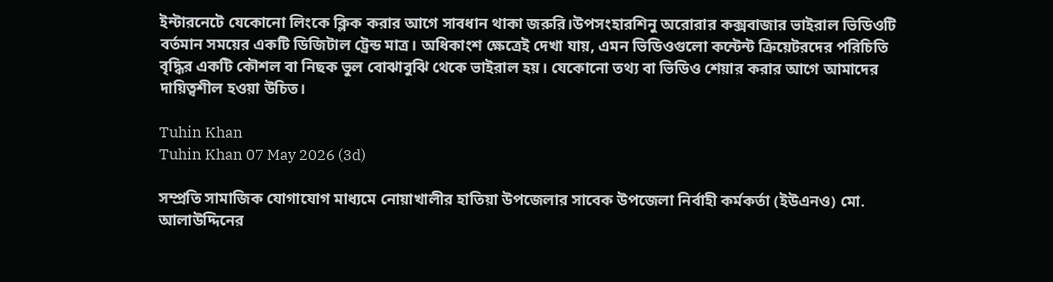ইন্টারনেটে যেকোনো লিংকে ক্লিক করার আগে সাবধান থাকা জরুরি।উপসংহারশিনু অরোরার কক্সবাজার ভাইরাল ভিডিওটি বর্তমান সময়ের একটি ডিজিটাল ট্রেন্ড মাত্র। অধিকাংশ ক্ষেত্রেই দেখা যায়, এমন ভিডিওগুলো কন্টেন্ট ক্রিয়েটরদের পরিচিতি বৃদ্ধির একটি কৌশল বা নিছক ভুল বোঝাবুঝি থেকে ভাইরাল হয়। যেকোনো তথ্য বা ভিডিও শেয়ার করার আগে আমাদের দায়িত্বশীল হওয়া উচিত।

Tuhin Khan
Tuhin Khan 07 May 2026 (3d)

সম্প্রতি সামাজিক যোগাযোগ মাধ্যমে নোয়াখালীর হাতিয়া উপজেলার সাবেক উপজেলা নির্বাহী কর্মকর্তা (ইউএনও) মো. আলাউদ্দিনের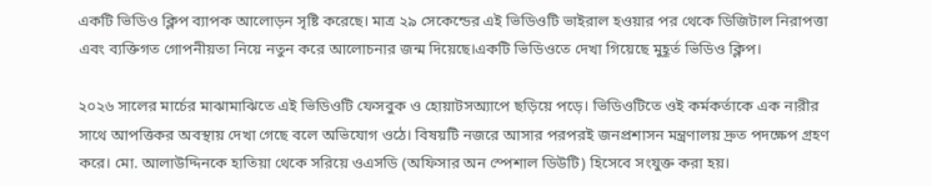একটি ভিডিও ক্লিপ ব্যাপক আলোড়ন সৃষ্টি করেছে। মাত্র ২৯ সেকেন্ডের এই ভিডিওটি ভাইরাল হওয়ার পর থেকে ডিজিটাল নিরাপত্তা এবং ব্যক্তিগত গোপনীয়তা নিয়ে নতুন করে আলোচনার জন্ম দিয়েছে।একটি ভিডিওতে দেখা গিয়েছে মুহূর্ত ভিডিও ক্লিপ।

২০২৬ সালের মার্চের মাঝামাঝিতে এই ভিডিওটি ফেসবুক ও হোয়াটসঅ্যাপে ছড়িয়ে পড়ে। ভিডিওটিতে ওই কর্মকর্তাকে এক নারীর সাথে আপত্তিকর অবস্থায় দেখা গেছে বলে অভিযোগ ওঠে। বিষয়টি নজরে আসার পরপরই জনপ্রশাসন মন্ত্রণালয় দ্রুত পদক্ষেপ গ্রহণ করে। মো. আলাউদ্দিনকে হাতিয়া থেকে সরিয়ে ওএসডি (অফিসার অন স্পেশাল ডিউটি) হিসেবে সংযুক্ত করা হয়।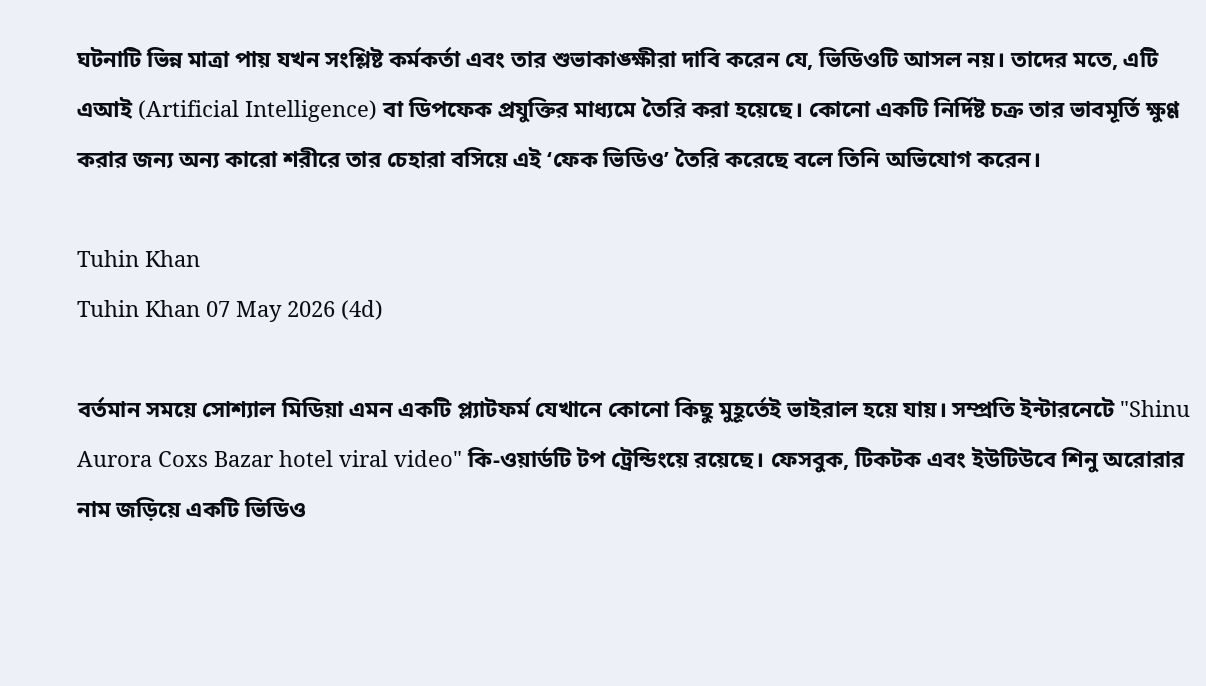ঘটনাটি ভিন্ন মাত্রা পায় যখন সংশ্লিষ্ট কর্মকর্তা এবং তার শুভাকাঙ্ক্ষীরা দাবি করেন যে, ভিডিওটি আসল নয়। তাদের মতে, এটি এআই (Artificial Intelligence) বা ডিপফেক প্রযুক্তির মাধ্যমে তৈরি করা হয়েছে। কোনো একটি নির্দিষ্ট চক্র তার ভাবমূর্তি ক্ষুণ্ণ করার জন্য অন্য কারো শরীরে তার চেহারা বসিয়ে এই ‘ফেক ভিডিও’ তৈরি করেছে বলে তিনি অভিযোগ করেন।

Tuhin Khan
Tuhin Khan 07 May 2026 (4d)

বর্তমান সময়ে সোশ্যাল মিডিয়া এমন একটি প্ল্যাটফর্ম যেখানে কোনো কিছু মুহূর্তেই ভাইরাল হয়ে যায়। সম্প্রতি ইন্টারনেটে "Shinu Aurora Coxs Bazar hotel viral video" কি-ওয়ার্ডটি টপ ট্রেন্ডিংয়ে রয়েছে। ফেসবুক, টিকটক এবং ইউটিউবে শিনু অরোরার নাম জড়িয়ে একটি ভিডিও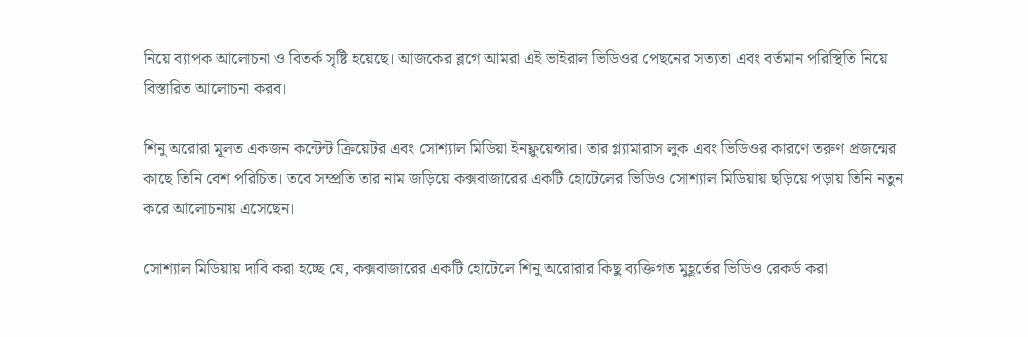নিয়ে ব্যাপক আলোচনা ও বিতর্ক সৃষ্টি হয়েছে। আজকের ব্লগে আমরা এই ভাইরাল ভিডিওর পেছনের সত্যতা এবং বর্তমান পরিস্থিতি নিয়ে বিস্তারিত আলোচনা করব।

শিনু অরোরা মূলত একজন কন্টেন্ট ক্রিয়েটর এবং সোশ্যাল মিডিয়া ইনফ্লুয়েন্সার। তার গ্ল্যামারাস লুক এবং ভিডিওর কারণে তরুণ প্রজন্মের কাছে তিনি বেশ পরিচিত। তবে সম্প্রতি তার নাম জড়িয়ে কক্সবাজারের একটি হোটেলের ভিডিও সোশ্যাল মিডিয়ায় ছড়িয়ে পড়ায় তিনি নতুন করে আলোচনায় এসেছেন।

সোশ্যাল মিডিয়ায় দাবি করা হচ্ছে যে, কক্সবাজারের একটি হোটেলে শিনু অরোরার কিছু ব্যক্তিগত মুহূর্তের ভিডিও রেকর্ড করা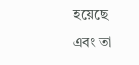হয়েছে এবং তা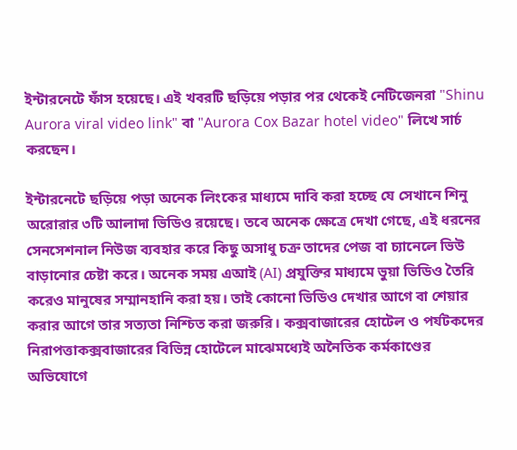ইন্টারনেটে ফাঁস হয়েছে। এই খবরটি ছড়িয়ে পড়ার পর থেকেই নেটিজেনরা "Shinu Aurora viral video link" বা "Aurora Cox Bazar hotel video" লিখে সার্চ করছেন।

ইন্টারনেটে ছড়িয়ে পড়া অনেক লিংকের মাধ্যমে দাবি করা হচ্ছে যে সেখানে শিনু অরোরার ৩টি আলাদা ভিডিও রয়েছে। তবে অনেক ক্ষেত্রে দেখা গেছে, এই ধরনের সেনসেশনাল নিউজ ব্যবহার করে কিছু অসাধু চক্র তাদের পেজ বা চ্যানেলে ভিউ বাড়ানোর চেষ্টা করে। অনেক সময় এআই (AI) প্রযুক্তির মাধ্যমে ভুয়া ভিডিও তৈরি করেও মানুষের সম্মানহানি করা হয়। তাই কোনো ভিডিও দেখার আগে বা শেয়ার করার আগে তার সত্যতা নিশ্চিত করা জরুরি। কক্সবাজারের হোটেল ও পর্যটকদের নিরাপত্তাকক্সবাজারের বিভিন্ন হোটেলে মাঝেমধ্যেই অনৈতিক কর্মকাণ্ডের অভিযোগে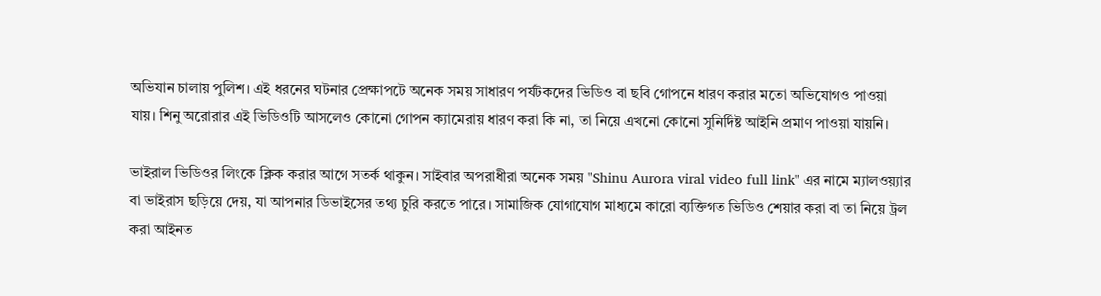অভিযান চালায় পুলিশ। এই ধরনের ঘটনার প্রেক্ষাপটে অনেক সময় সাধারণ পর্যটকদের ভিডিও বা ছবি গোপনে ধারণ করার মতো অভিযোগও পাওয়া যায়। শিনু অরোরার এই ভিডিওটি আসলেও কোনো গোপন ক্যামেরায় ধারণ করা কি না, তা নিয়ে এখনো কোনো সুনির্দিষ্ট আইনি প্রমাণ পাওয়া যায়নি।

ভাইরাল ভিডিওর লিংকে ক্লিক করার আগে সতর্ক থাকুন। সাইবার অপরাধীরা অনেক সময় "Shinu Aurora viral video full link" এর নামে ম্যালওয়্যার বা ভাইরাস ছড়িয়ে দেয়, যা আপনার ডিভাইসের তথ্য চুরি করতে পারে। সামাজিক যোগাযোগ মাধ্যমে কারো ব্যক্তিগত ভিডিও শেয়ার করা বা তা নিয়ে ট্রল করা আইনত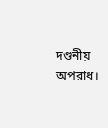দণ্ডনীয় অপরাধ।